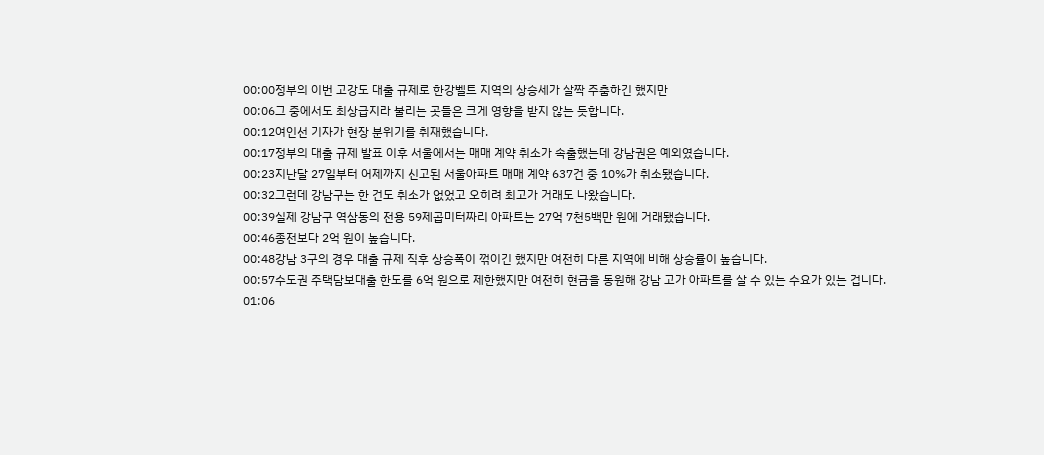00:00정부의 이번 고강도 대출 규제로 한강벨트 지역의 상승세가 살짝 주춤하긴 했지만
00:06그 중에서도 최상급지라 불리는 곳들은 크게 영향을 받지 않는 듯합니다.
00:12여인선 기자가 현장 분위기를 취재했습니다.
00:17정부의 대출 규제 발표 이후 서울에서는 매매 계약 취소가 속출했는데 강남권은 예외였습니다.
00:23지난달 27일부터 어제까지 신고된 서울아파트 매매 계약 637건 중 10%가 취소됐습니다.
00:32그런데 강남구는 한 건도 취소가 없었고 오히려 최고가 거래도 나왔습니다.
00:39실제 강남구 역삼동의 전용 59제곱미터짜리 아파트는 27억 7천5백만 원에 거래됐습니다.
00:46종전보다 2억 원이 높습니다.
00:48강남 3구의 경우 대출 규제 직후 상승폭이 꺾이긴 했지만 여전히 다른 지역에 비해 상승률이 높습니다.
00:57수도권 주택담보대출 한도를 6억 원으로 제한했지만 여전히 현금을 동원해 강남 고가 아파트를 살 수 있는 수요가 있는 겁니다.
01:06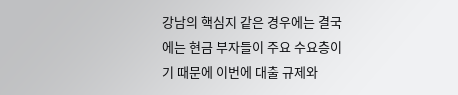강남의 핵심지 같은 경우에는 결국에는 현금 부자들이 주요 수요층이기 때문에 이번에 대출 규제와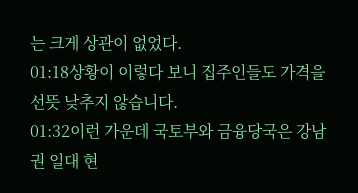는 크게 상관이 없었다.
01:18상황이 이렇다 보니 집주인들도 가격을 선뜻 낮추지 않습니다.
01:32이런 가운데 국토부와 금융당국은 강남권 일대 현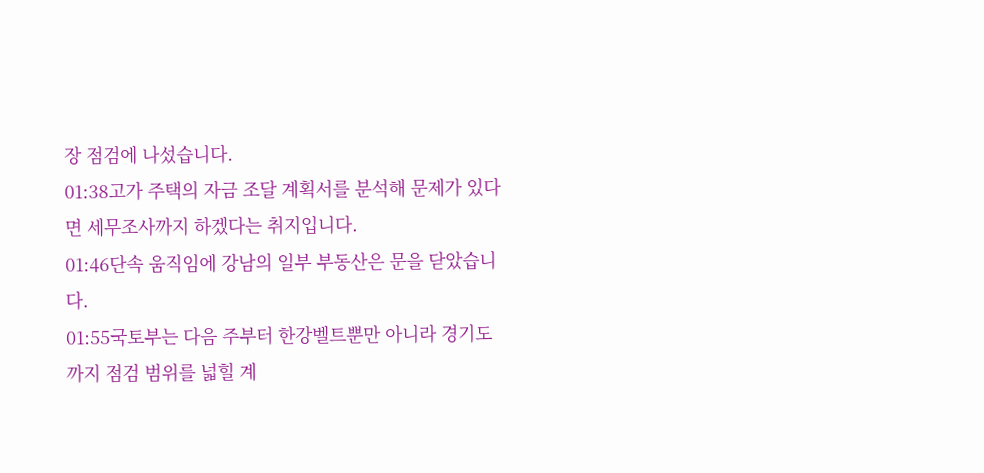장 점검에 나섰습니다.
01:38고가 주택의 자금 조달 계획서를 분석해 문제가 있다면 세무조사까지 하겠다는 취지입니다.
01:46단속 움직임에 강남의 일부 부동산은 문을 닫았습니다.
01:55국토부는 다음 주부터 한강벨트뿐만 아니라 경기도까지 점검 범위를 넓힐 계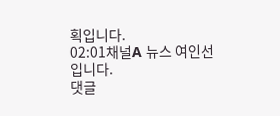획입니다.
02:01채널A 뉴스 여인선입니다.
댓글